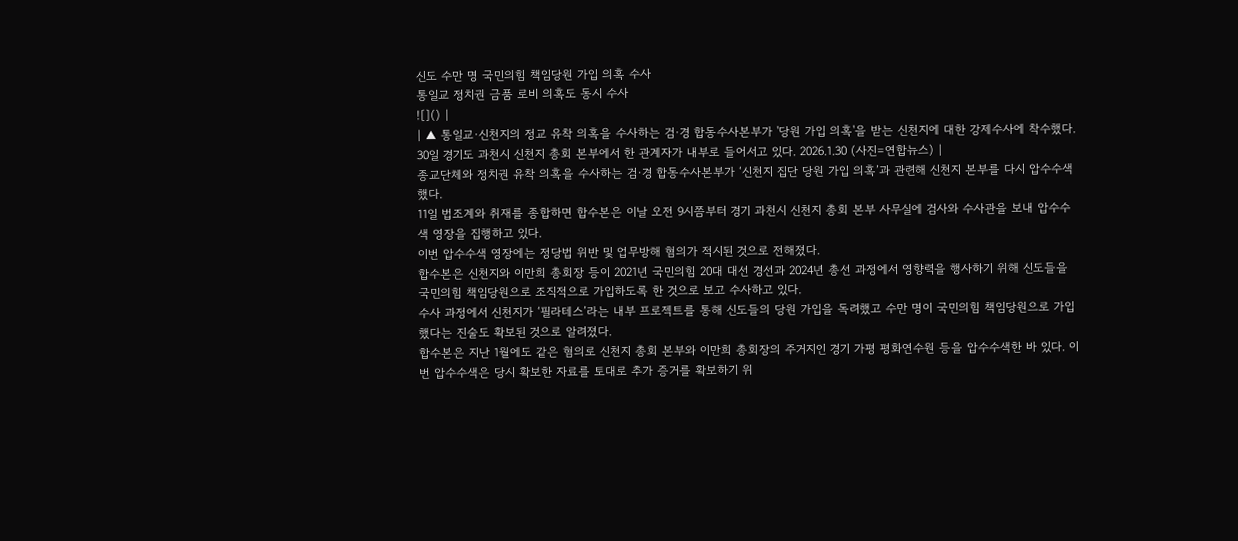신도 수만 명 국민의힘 책임당원 가입 의혹 수사
통일교 정치권 금품 로비 의혹도 동시 수사
![]() |
| ▲ 통일교·신천지의 정교 유착 의혹을 수사하는 검·경 합동수사본부가 '당원 가입 의혹'을 받는 신천지에 대한 강제수사에 착수했다. 30일 경기도 과천시 신천지 총회 본부에서 한 관계자가 내부로 들어서고 있다. 2026.1.30 (사진=연합뉴스) |
종교단체와 정치권 유착 의혹을 수사하는 검·경 합동수사본부가 ‘신천지 집단 당원 가입 의혹’과 관련해 신천지 본부를 다시 압수수색했다.
11일 법조계와 취재를 종합하면 합수본은 이날 오전 9시쯤부터 경기 과천시 신천지 총회 본부 사무실에 검사와 수사관을 보내 압수수색 영장을 집행하고 있다.
이번 압수수색 영장에는 정당법 위반 및 업무방해 혐의가 적시된 것으로 전해졌다.
합수본은 신천지와 이만희 총회장 등이 2021년 국민의힘 20대 대선 경선과 2024년 총선 과정에서 영향력을 행사하기 위해 신도들을 국민의힘 책임당원으로 조직적으로 가입하도록 한 것으로 보고 수사하고 있다.
수사 과정에서 신천지가 ‘필라테스’라는 내부 프로젝트를 통해 신도들의 당원 가입을 독려했고 수만 명이 국민의힘 책임당원으로 가입했다는 진술도 확보된 것으로 알려졌다.
합수본은 지난 1월에도 같은 혐의로 신천지 총회 본부와 이만희 총회장의 주거지인 경기 가평 평화연수원 등을 압수수색한 바 있다. 이번 압수수색은 당시 확보한 자료를 토대로 추가 증거를 확보하기 위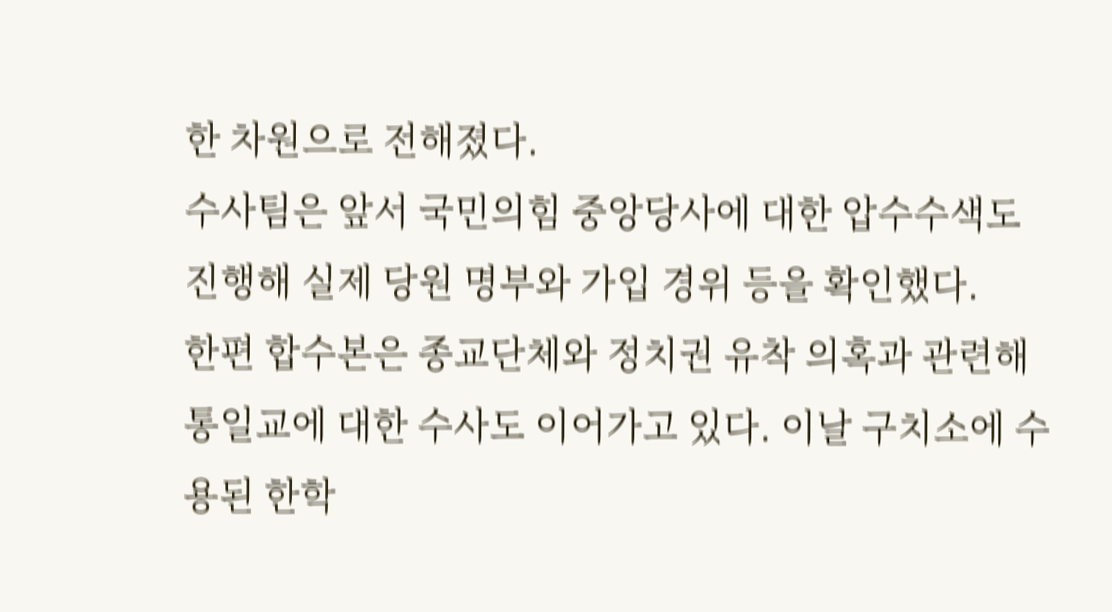한 차원으로 전해졌다.
수사팀은 앞서 국민의힘 중앙당사에 대한 압수수색도 진행해 실제 당원 명부와 가입 경위 등을 확인했다.
한편 합수본은 종교단체와 정치권 유착 의혹과 관련해 통일교에 대한 수사도 이어가고 있다. 이날 구치소에 수용된 한학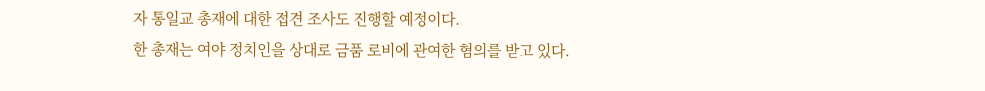자 통일교 총재에 대한 접견 조사도 진행할 예정이다.
한 총재는 여야 정치인을 상대로 금품 로비에 관여한 혐의를 받고 있다.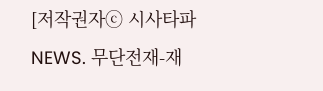[저작권자ⓒ 시사타파NEWS. 무단전재-재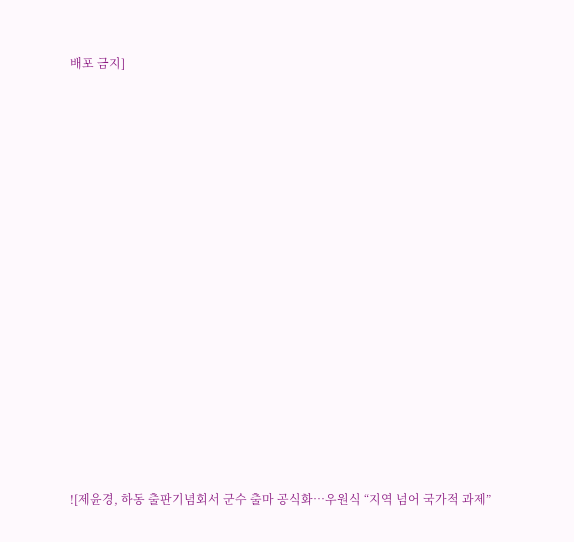배포 금지]




















![제윤경, 하동 출판기념회서 군수 출마 공식화…우원식 “지역 넘어 국가적 과제”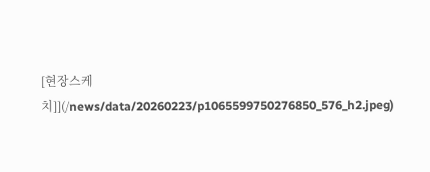[현장스케치]](/news/data/20260223/p1065599750276850_576_h2.jpeg)